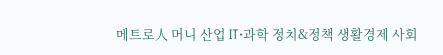메트로人 머니 산업 IT·과학 정치&정책 생활경제 사회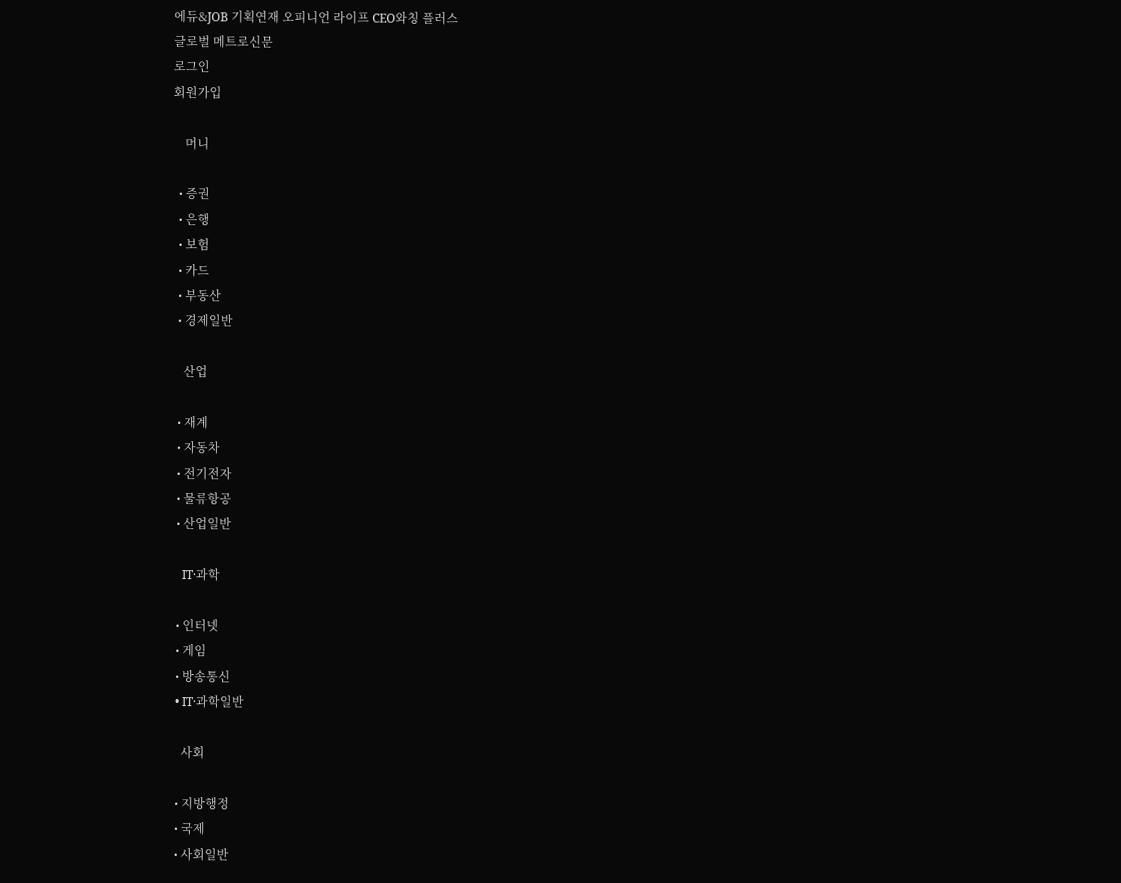에듀&JOB 기획연재 오피니언 라이프 CEO와칭 플러스
글로벌 메트로신문
로그인
회원가입

    머니

  • 증권
  • 은행
  • 보험
  • 카드
  • 부동산
  • 경제일반

    산업

  • 재계
  • 자동차
  • 전기전자
  • 물류항공
  • 산업일반

    IT·과학

  • 인터넷
  • 게임
  • 방송통신
  • IT·과학일반

    사회

  • 지방행정
  • 국제
  • 사회일반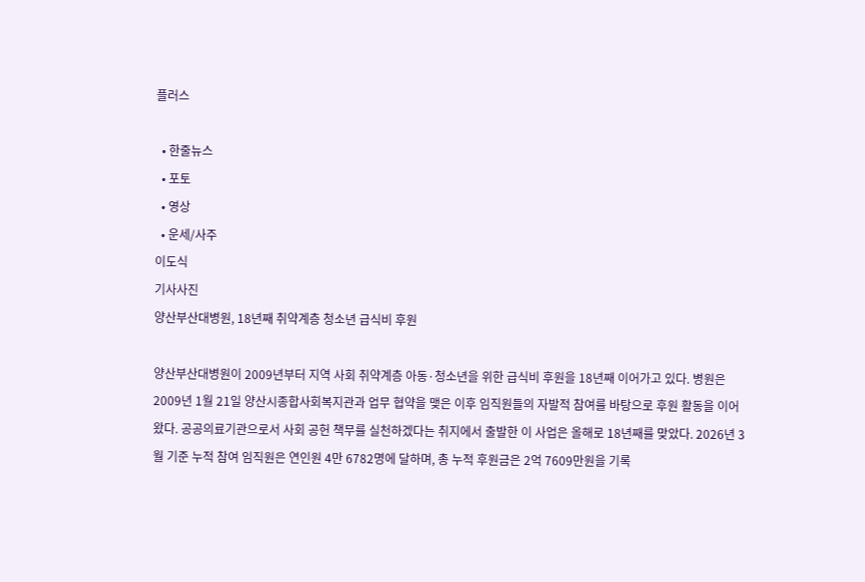플러스

  • 한줄뉴스
  • 포토
  • 영상
  • 운세/사주
이도식
기사사진
양산부산대병원, 18년째 취약계층 청소년 급식비 후원

양산부산대병원이 2009년부터 지역 사회 취약계층 아동·청소년을 위한 급식비 후원을 18년째 이어가고 있다. 병원은 2009년 1월 21일 양산시종합사회복지관과 업무 협약을 맺은 이후 임직원들의 자발적 참여를 바탕으로 후원 활동을 이어왔다. 공공의료기관으로서 사회 공헌 책무를 실천하겠다는 취지에서 출발한 이 사업은 올해로 18년째를 맞았다. 2026년 3월 기준 누적 참여 임직원은 연인원 4만 6782명에 달하며, 총 누적 후원금은 2억 7609만원을 기록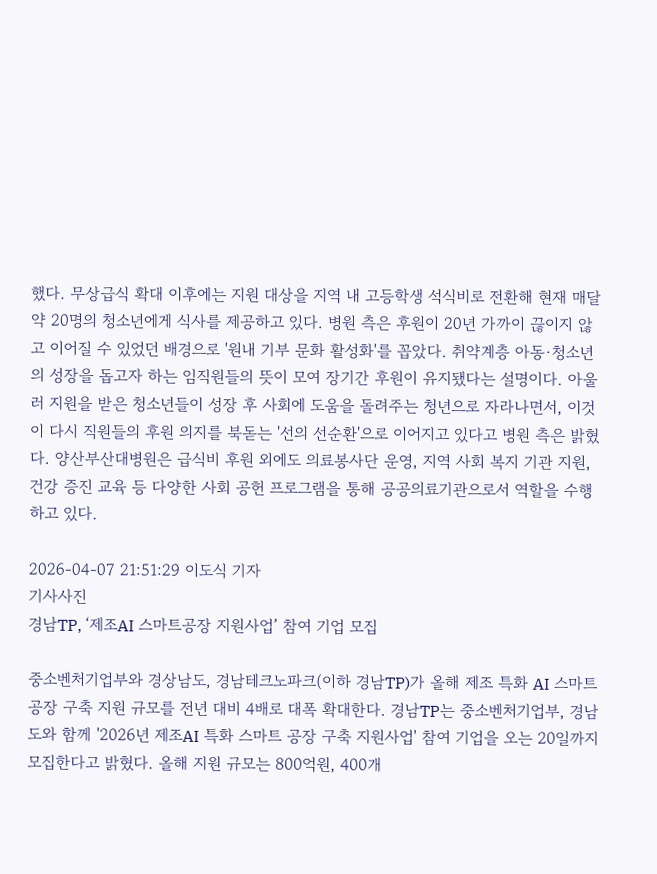했다. 무상급식 확대 이후에는 지원 대상을 지역 내 고등학생 석식비로 전환해 현재 매달 약 20명의 청소년에게 식사를 제공하고 있다. 병원 측은 후원이 20년 가까이 끊이지 않고 이어질 수 있었던 배경으로 '원내 기부 문화 활성화'를 꼽았다. 취약계층 아동·청소년의 성장을 돕고자 하는 임직원들의 뜻이 모여 장기간 후원이 유지됐다는 설명이다. 아울러 지원을 받은 청소년들이 성장 후 사회에 도움을 돌려주는 청년으로 자라나면서, 이것이 다시 직원들의 후원 의지를 북돋는 '선의 선순환'으로 이어지고 있다고 병원 측은 밝혔다. 양산부산대병원은 급식비 후원 외에도 의료봉사단 운영, 지역 사회 복지 기관 지원, 건강 증진 교육 등 다양한 사회 공헌 프로그램을 통해 공공의료기관으로서 역할을 수행하고 있다.

2026-04-07 21:51:29 이도식 기자
기사사진
경남TP, ‘제조AI 스마트공장 지원사업’ 참여 기업 모집

중소벤처기업부와 경상남도, 경남테크노파크(이하 경남TP)가 올해 제조 특화 AI 스마트 공장 구축 지원 규모를 전년 대비 4배로 대폭 확대한다. 경남TP는 중소벤처기업부, 경남도와 함께 '2026년 제조AI 특화 스마트 공장 구축 지원사업' 참여 기업을 오는 20일까지 모집한다고 밝혔다. 올해 지원 규모는 800억원, 400개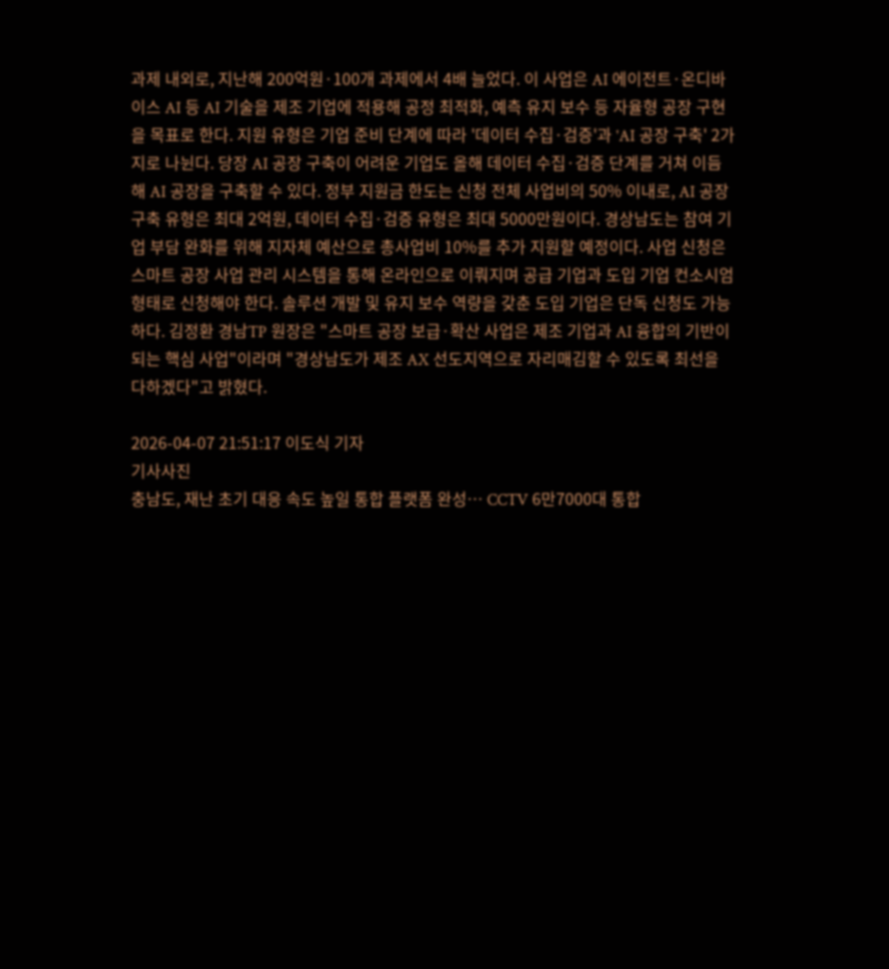과제 내외로, 지난해 200억원·100개 과제에서 4배 늘었다. 이 사업은 AI 에이전트·온디바이스 AI 등 AI 기술을 제조 기업에 적용해 공정 최적화, 예측 유지 보수 등 자율형 공장 구현을 목표로 한다. 지원 유형은 기업 준비 단계에 따라 '데이터 수집·검증'과 'AI 공장 구축' 2가지로 나뉜다. 당장 AI 공장 구축이 어려운 기업도 올해 데이터 수집·검증 단계를 거쳐 이듬해 AI 공장을 구축할 수 있다. 정부 지원금 한도는 신청 전체 사업비의 50% 이내로, AI 공장 구축 유형은 최대 2억원, 데이터 수집·검증 유형은 최대 5000만원이다. 경상남도는 참여 기업 부담 완화를 위해 지자체 예산으로 총사업비 10%를 추가 지원할 예정이다. 사업 신청은 스마트 공장 사업 관리 시스템을 통해 온라인으로 이뤄지며 공급 기업과 도입 기업 컨소시엄 형태로 신청해야 한다. 솔루션 개발 및 유지 보수 역량을 갖춘 도입 기업은 단독 신청도 가능하다. 김정환 경남TP 원장은 "스마트 공장 보급·확산 사업은 제조 기업과 AI 융합의 기반이 되는 핵심 사업"이라며 "경상남도가 제조 AX 선도지역으로 자리매김할 수 있도록 최선을 다하겠다"고 밝혔다.

2026-04-07 21:51:17 이도식 기자
기사사진
충남도, 재난 초기 대응 속도 높일 통합 플랫폼 완성… CCTV 6만7000대 통합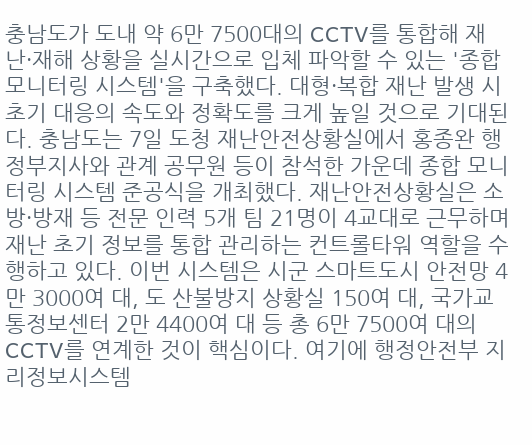충남도가 도내 약 6만 7500대의 CCTV를 통합해 재난·재해 상황을 실시간으로 입체 파악할 수 있는 '종합 모니터링 시스템'을 구축했다. 대형·복합 재난 발생 시 초기 대응의 속도와 정확도를 크게 높일 것으로 기대된다. 충남도는 7일 도청 재난안전상황실에서 홍종완 행정부지사와 관계 공무원 등이 참석한 가운데 종합 모니터링 시스템 준공식을 개최했다. 재난안전상황실은 소방·방재 등 전문 인력 5개 팀 21명이 4교대로 근무하며 재난 초기 정보를 통합 관리하는 컨트롤타워 역할을 수행하고 있다. 이번 시스템은 시군 스마트도시 안전망 4만 3000여 대, 도 산불방지 상황실 150여 대, 국가교통정보센터 2만 4400여 대 등 총 6만 7500여 대의 CCTV를 연계한 것이 핵심이다. 여기에 행정안전부 지리정보시스템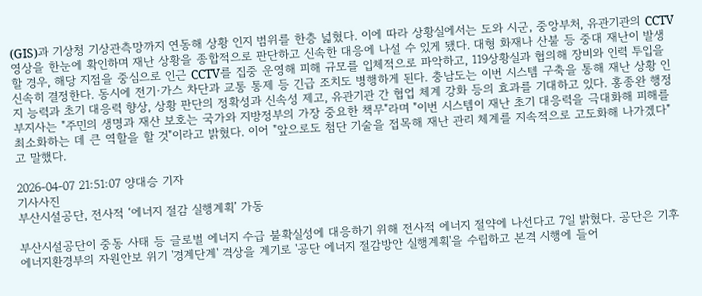(GIS)과 기상청 기상관측망까지 연동해 상황 인지 범위를 한층 넓혔다. 이에 따라 상황실에서는 도와 시군, 중앙부처, 유관기관의 CCTV 영상을 한눈에 확인하며 재난 상황을 종합적으로 판단하고 신속한 대응에 나설 수 있게 됐다. 대형 화재나 산불 등 중대 재난이 발생할 경우, 해당 지점을 중심으로 인근 CCTV를 집중 운영해 피해 규모를 입체적으로 파악하고, 119상황실과 협의해 장비와 인력 투입을 신속히 결정한다. 동시에 전기·가스 차단과 교통 통제 등 긴급 조치도 병행하게 된다. 충남도는 이번 시스템 구축을 통해 재난 상황 인지 능력과 초기 대응력 향상, 상황 판단의 정확성과 신속성 제고, 유관기관 간 협업 체계 강화 등의 효과를 기대하고 있다. 홍종완 행정부지사는 "주민의 생명과 재산 보호는 국가와 지방정부의 가장 중요한 책무"라며 "이번 시스템이 재난 초기 대응력을 극대화해 피해를 최소화하는 데 큰 역할을 할 것"이라고 밝혔다. 이어 "앞으로도 첨단 기술을 접목해 재난 관리 체계를 지속적으로 고도화해 나가겠다"고 말했다.

2026-04-07 21:51:07 양대승 기자
기사사진
부산시설공단, 전사적 ‘에너지 절감 실행계획’ 가동

부산시설공단이 중동 사태 등 글로벌 에너지 수급 불확실성에 대응하기 위해 전사적 에너지 절약에 나선다고 7일 밝혔다. 공단은 기후에너지환경부의 자원안보 위기 '경계단계' 격상을 계기로 '공단 에너지 절감방안 실행계획'을 수립하고 본격 시행에 들어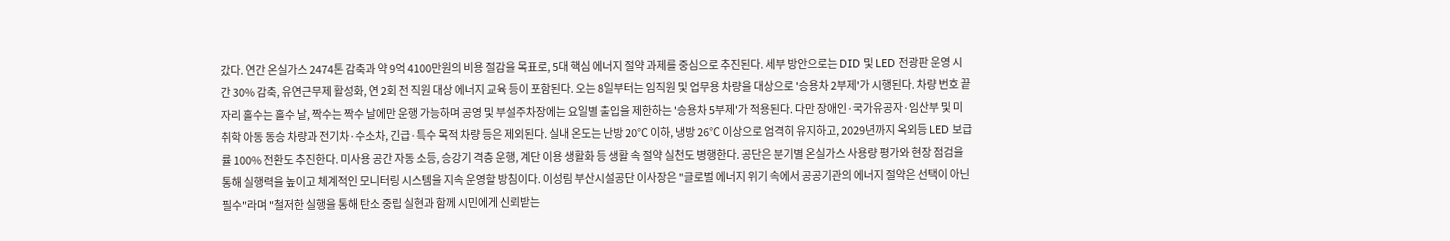갔다. 연간 온실가스 2474톤 감축과 약 9억 4100만원의 비용 절감을 목표로, 5대 핵심 에너지 절약 과제를 중심으로 추진된다. 세부 방안으로는 DID 및 LED 전광판 운영 시간 30% 감축, 유연근무제 활성화, 연 2회 전 직원 대상 에너지 교육 등이 포함된다. 오는 8일부터는 임직원 및 업무용 차량을 대상으로 '승용차 2부제'가 시행된다. 차량 번호 끝자리 홀수는 홀수 날, 짝수는 짝수 날에만 운행 가능하며 공영 및 부설주차장에는 요일별 출입을 제한하는 '승용차 5부제'가 적용된다. 다만 장애인·국가유공자·임산부 및 미취학 아동 동승 차량과 전기차·수소차, 긴급·특수 목적 차량 등은 제외된다. 실내 온도는 난방 20℃ 이하, 냉방 26℃ 이상으로 엄격히 유지하고, 2029년까지 옥외등 LED 보급률 100% 전환도 추진한다. 미사용 공간 자동 소등, 승강기 격층 운행, 계단 이용 생활화 등 생활 속 절약 실천도 병행한다. 공단은 분기별 온실가스 사용량 평가와 현장 점검을 통해 실행력을 높이고 체계적인 모니터링 시스템을 지속 운영할 방침이다. 이성림 부산시설공단 이사장은 "글로벌 에너지 위기 속에서 공공기관의 에너지 절약은 선택이 아닌 필수"라며 "철저한 실행을 통해 탄소 중립 실현과 함께 시민에게 신뢰받는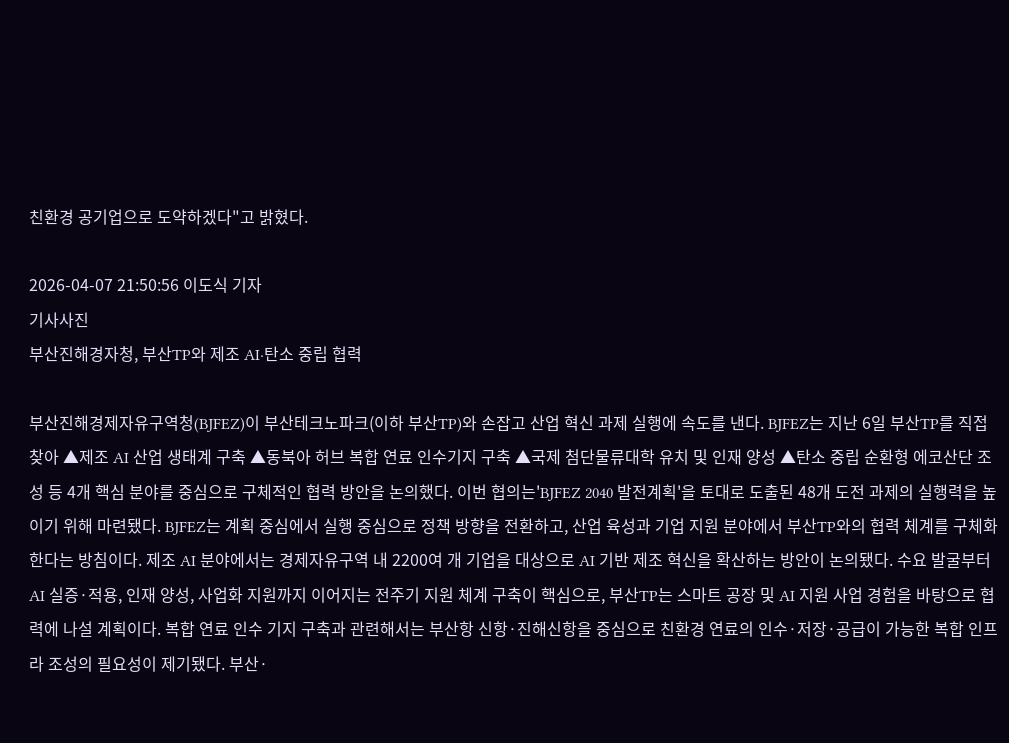친환경 공기업으로 도약하겠다"고 밝혔다.

2026-04-07 21:50:56 이도식 기자
기사사진
부산진해경자청, 부산TP와 제조 AI·탄소 중립 협력

부산진해경제자유구역청(BJFEZ)이 부산테크노파크(이하 부산TP)와 손잡고 산업 혁신 과제 실행에 속도를 낸다. BJFEZ는 지난 6일 부산TP를 직접 찾아 ▲제조 AI 산업 생태계 구축 ▲동북아 허브 복합 연료 인수기지 구축 ▲국제 첨단물류대학 유치 및 인재 양성 ▲탄소 중립 순환형 에코산단 조성 등 4개 핵심 분야를 중심으로 구체적인 협력 방안을 논의했다. 이번 협의는'BJFEZ 2040 발전계획'을 토대로 도출된 48개 도전 과제의 실행력을 높이기 위해 마련됐다. BJFEZ는 계획 중심에서 실행 중심으로 정책 방향을 전환하고, 산업 육성과 기업 지원 분야에서 부산TP와의 협력 체계를 구체화한다는 방침이다. 제조 AI 분야에서는 경제자유구역 내 2200여 개 기업을 대상으로 AI 기반 제조 혁신을 확산하는 방안이 논의됐다. 수요 발굴부터 AI 실증·적용, 인재 양성, 사업화 지원까지 이어지는 전주기 지원 체계 구축이 핵심으로, 부산TP는 스마트 공장 및 AI 지원 사업 경험을 바탕으로 협력에 나설 계획이다. 복합 연료 인수 기지 구축과 관련해서는 부산항 신항·진해신항을 중심으로 친환경 연료의 인수·저장·공급이 가능한 복합 인프라 조성의 필요성이 제기됐다. 부산·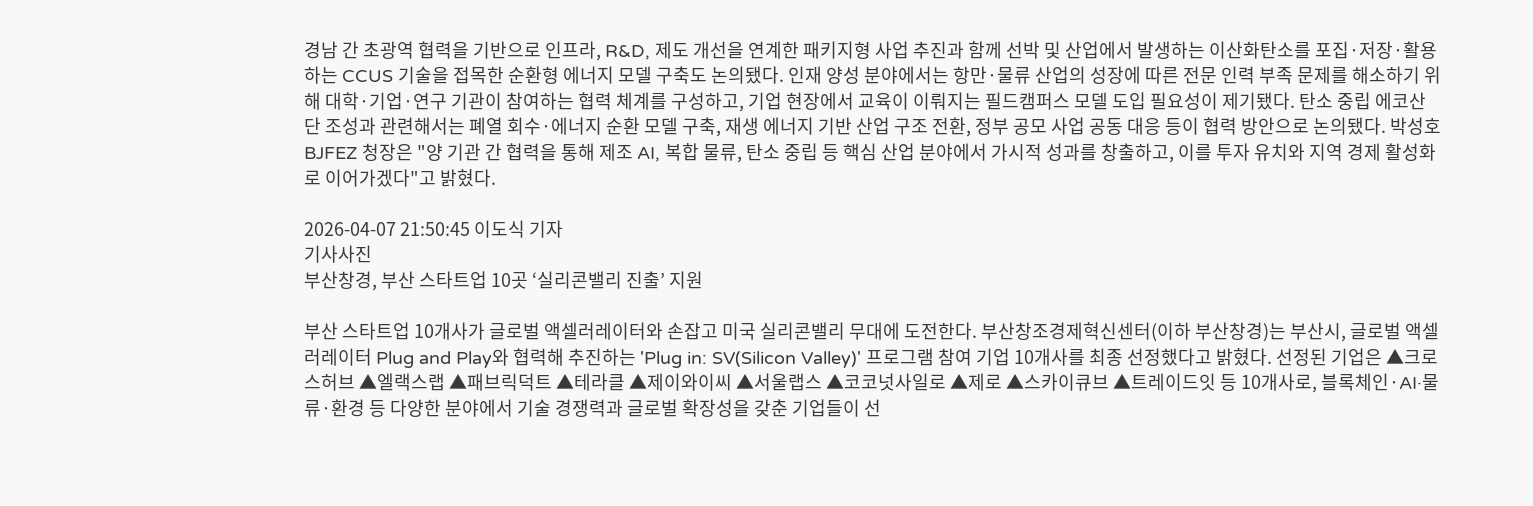경남 간 초광역 협력을 기반으로 인프라, R&D, 제도 개선을 연계한 패키지형 사업 추진과 함께 선박 및 산업에서 발생하는 이산화탄소를 포집·저장·활용하는 CCUS 기술을 접목한 순환형 에너지 모델 구축도 논의됐다. 인재 양성 분야에서는 항만·물류 산업의 성장에 따른 전문 인력 부족 문제를 해소하기 위해 대학·기업·연구 기관이 참여하는 협력 체계를 구성하고, 기업 현장에서 교육이 이뤄지는 필드캠퍼스 모델 도입 필요성이 제기됐다. 탄소 중립 에코산단 조성과 관련해서는 폐열 회수·에너지 순환 모델 구축, 재생 에너지 기반 산업 구조 전환, 정부 공모 사업 공동 대응 등이 협력 방안으로 논의됐다. 박성호 BJFEZ 청장은 "양 기관 간 협력을 통해 제조 AI, 복합 물류, 탄소 중립 등 핵심 산업 분야에서 가시적 성과를 창출하고, 이를 투자 유치와 지역 경제 활성화로 이어가겠다"고 밝혔다.

2026-04-07 21:50:45 이도식 기자
기사사진
부산창경, 부산 스타트업 10곳 ‘실리콘밸리 진출’ 지원

부산 스타트업 10개사가 글로벌 액셀러레이터와 손잡고 미국 실리콘밸리 무대에 도전한다. 부산창조경제혁신센터(이하 부산창경)는 부산시, 글로벌 액셀러레이터 Plug and Play와 협력해 추진하는 'Plug in: SV(Silicon Valley)' 프로그램 참여 기업 10개사를 최종 선정했다고 밝혔다. 선정된 기업은 ▲크로스허브 ▲엘랙스랩 ▲패브릭덕트 ▲테라클 ▲제이와이씨 ▲서울랩스 ▲코코넛사일로 ▲제로 ▲스카이큐브 ▲트레이드잇 등 10개사로, 블록체인·AI·물류·환경 등 다양한 분야에서 기술 경쟁력과 글로벌 확장성을 갖춘 기업들이 선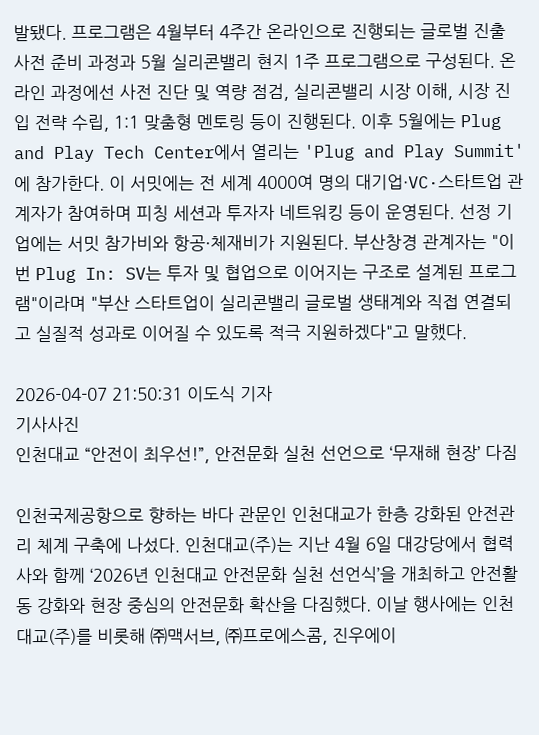발됐다. 프로그램은 4월부터 4주간 온라인으로 진행되는 글로벌 진출 사전 준비 과정과 5월 실리콘밸리 현지 1주 프로그램으로 구성된다. 온라인 과정에선 사전 진단 및 역량 점검, 실리콘밸리 시장 이해, 시장 진입 전략 수립, 1:1 맞춤형 멘토링 등이 진행된다. 이후 5월에는 Plug and Play Tech Center에서 열리는 'Plug and Play Summit'에 참가한다. 이 서밋에는 전 세계 4000여 명의 대기업·VC·스타트업 관계자가 참여하며 피칭 세션과 투자자 네트워킹 등이 운영된다. 선정 기업에는 서밋 참가비와 항공·체재비가 지원된다. 부산창경 관계자는 "이번 Plug In: SV는 투자 및 협업으로 이어지는 구조로 설계된 프로그램"이라며 "부산 스타트업이 실리콘밸리 글로벌 생태계와 직접 연결되고 실질적 성과로 이어질 수 있도록 적극 지원하겠다"고 말했다.

2026-04-07 21:50:31 이도식 기자
기사사진
인천대교 “안전이 최우선!”, 안전문화 실천 선언으로 ‘무재해 현장’ 다짐

인천국제공항으로 향하는 바다 관문인 인천대교가 한층 강화된 안전관리 체계 구축에 나섰다. 인천대교(주)는 지난 4월 6일 대강당에서 협력사와 함께 ‘2026년 인천대교 안전문화 실천 선언식’을 개최하고 안전활동 강화와 현장 중심의 안전문화 확산을 다짐했다. 이날 행사에는 인천대교(주)를 비롯해 ㈜맥서브, ㈜프로에스콤, 진우에이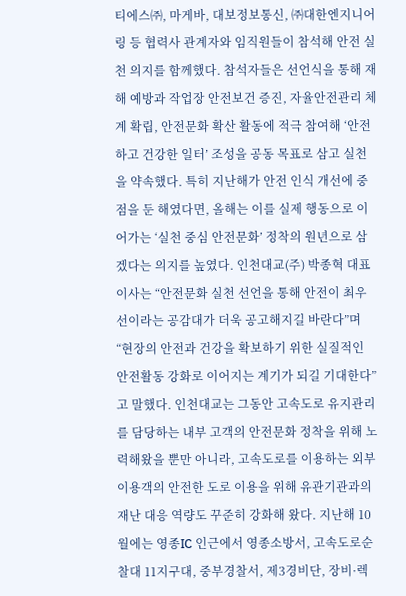티에스㈜, 마게바, 대보정보통신, ㈜대한엔지니어링 등 협력사 관계자와 임직원들이 참석해 안전 실천 의지를 함께했다. 참석자들은 선언식을 통해 재해 예방과 작업장 안전보건 증진, 자율안전관리 체계 확립, 안전문화 확산 활동에 적극 참여해 ‘안전하고 건강한 일터’ 조성을 공동 목표로 삼고 실천을 약속했다. 특히 지난해가 안전 인식 개선에 중점을 둔 해였다면, 올해는 이를 실제 행동으로 이어가는 ‘실천 중심 안전문화’ 정착의 원년으로 삼겠다는 의지를 높였다. 인천대교(주) 박종혁 대표이사는 “안전문화 실천 선언을 통해 안전이 최우선이라는 공감대가 더욱 공고해지길 바란다”며 “현장의 안전과 건강을 확보하기 위한 실질적인 안전활동 강화로 이어지는 계기가 되길 기대한다”고 말했다. 인천대교는 그동안 고속도로 유지관리를 담당하는 내부 고객의 안전문화 정착을 위해 노력해왔을 뿐만 아니라, 고속도로를 이용하는 외부 이용객의 안전한 도로 이용을 위해 유관기관과의 재난 대응 역량도 꾸준히 강화해 왔다. 지난해 10월에는 영종IC 인근에서 영종소방서, 고속도로순찰대 11지구대, 중부경찰서, 제3경비단, 장비·렉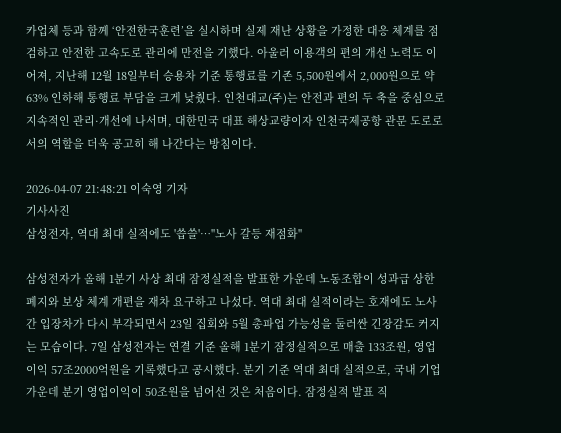카업체 등과 함께 ‘안전한국훈련’을 실시하며 실제 재난 상황을 가정한 대응 체계를 점검하고 안전한 고속도로 관리에 만전을 기했다. 아울러 이용객의 편의 개선 노력도 이어져, 지난해 12월 18일부터 승용차 기준 통행료를 기존 5,500원에서 2,000원으로 약 63% 인하해 통행료 부담을 크게 낮췄다. 인천대교(주)는 안전과 편의 두 축을 중심으로 지속적인 관리·개선에 나서며, 대한민국 대표 해상교량이자 인천국제공항 관문 도로로서의 역할을 더욱 공고히 해 나간다는 방침이다.

2026-04-07 21:48:21 이숙영 기자
기사사진
삼성전자, 역대 최대 실적에도 '씁쓸'…"노사 갈등 재점화"

삼성전자가 올해 1분기 사상 최대 잠정실적을 발표한 가운데 노동조합이 성과급 상한 폐지와 보상 체계 개편을 재차 요구하고 나섰다. 역대 최대 실적이라는 호재에도 노사 간 입장차가 다시 부각되면서 23일 집회와 5월 총파업 가능성을 둘러싼 긴장감도 커지는 모습이다. 7일 삼성전자는 연결 기준 올해 1분기 잠정실적으로 매출 133조원, 영업이익 57조2000억원을 기록했다고 공시했다. 분기 기준 역대 최대 실적으로, 국내 기업 가운데 분기 영업이익이 50조원을 넘어선 것은 처음이다. 잠정실적 발표 직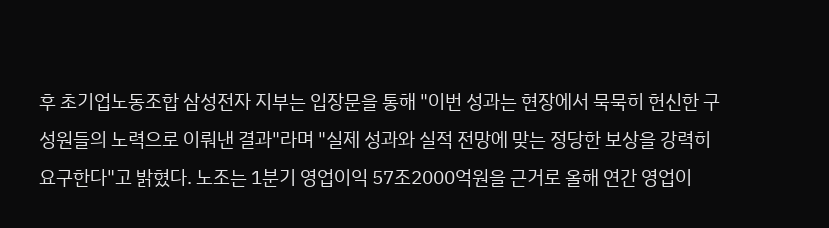후 초기업노동조합 삼성전자 지부는 입장문을 통해 "이번 성과는 현장에서 묵묵히 헌신한 구성원들의 노력으로 이뤄낸 결과"라며 "실제 성과와 실적 전망에 맞는 정당한 보상을 강력히 요구한다"고 밝혔다. 노조는 1분기 영업이익 57조2000억원을 근거로 올해 연간 영업이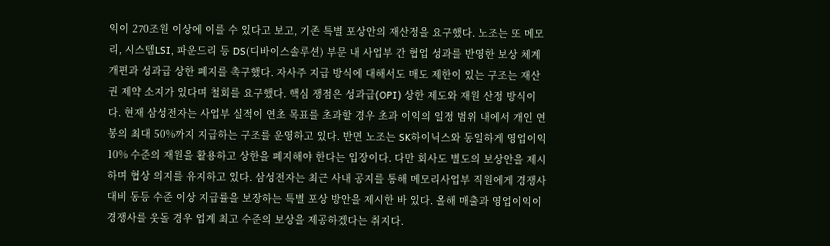익이 270조원 이상에 이를 수 있다고 보고, 기존 특별 포상안의 재산정을 요구했다. 노조는 또 메모리, 시스템LSI, 파운드리 등 DS(디바이스솔루션) 부문 내 사업부 간 협업 성과를 반영한 보상 체계 개편과 성과급 상한 폐지를 촉구했다. 자사주 지급 방식에 대해서도 매도 제한이 있는 구조는 재산권 제약 소지가 있다며 철회를 요구했다. 핵심 쟁점은 성과급(OPI) 상한 제도와 재원 산정 방식이다. 현재 삼성전자는 사업부 실적이 연초 목표를 초과할 경우 초과 이익의 일정 범위 내에서 개인 연봉의 최대 50%까지 지급하는 구조를 운영하고 있다. 반면 노조는 SK하이닉스와 동일하게 영업이익 10% 수준의 재원을 활용하고 상한을 폐지해야 한다는 입장이다. 다만 회사도 별도의 보상안을 제시하며 협상 의지를 유지하고 있다. 삼성전자는 최근 사내 공지를 통해 메모리사업부 직원에게 경쟁사 대비 동등 수준 이상 지급률을 보장하는 특별 포상 방안을 제시한 바 있다. 올해 매출과 영업이익이 경쟁사를 웃돌 경우 업계 최고 수준의 보상을 제공하겠다는 취지다.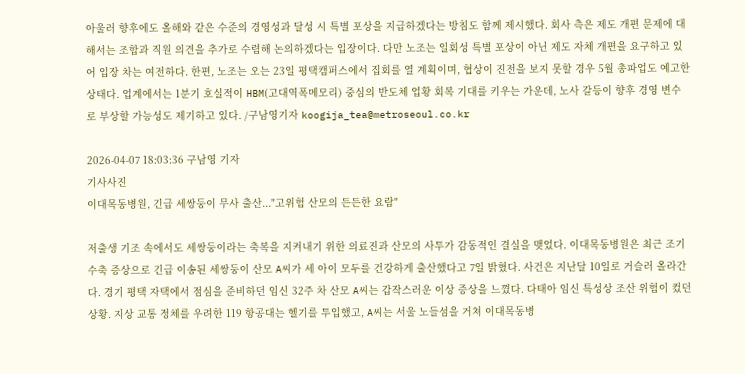아울러 향후에도 올해와 같은 수준의 경영성과 달성 시 특별 포상을 지급하겠다는 방침도 함께 제시했다. 회사 측은 제도 개편 문제에 대해서는 조합과 직원 의견을 추가로 수렴해 논의하겠다는 입장이다. 다만 노조는 일회성 특별 포상이 아닌 제도 자체 개편을 요구하고 있어 입장 차는 여전하다. 한편, 노조는 오는 23일 평택캠퍼스에서 집회를 열 계획이며, 협상이 진전을 보지 못할 경우 5월 총파업도 예고한 상태다. 업계에서는 1분기 호실적이 HBM(고대역폭메모리) 중심의 반도체 업황 회복 기대를 키우는 가운데, 노사 갈등이 향후 경영 변수로 부상할 가능성도 제기하고 있다. /구남영기자 koogija_tea@metroseoul.co.kr

2026-04-07 18:03:36 구남영 기자
기사사진
이대목동병원, 긴급 세쌍둥이 무사 출산..."고위험 산모의 든든한 요람"

저출생 기조 속에서도 세쌍둥이라는 축복을 지켜내기 위한 의료진과 산모의 사투가 감동적인 결실을 맺었다. 이대목동병원은 최근 조기 수축 증상으로 긴급 이송된 세쌍둥이 산모 A씨가 세 아이 모두를 건강하게 출산했다고 7일 밝혔다. 사건은 지난달 10일로 거슬러 올라간다. 경기 평택 자택에서 점심을 준비하던 임신 32주 차 산모 A씨는 갑작스러운 이상 증상을 느꼈다. 다태아 임신 특성상 조산 위험이 컸던 상황. 지상 교통 정체를 우려한 119 항공대는 헬기를 투입했고, A씨는 서울 노들섬을 거쳐 이대목동병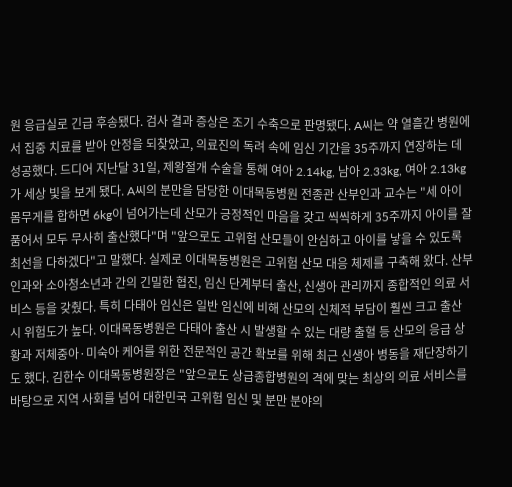원 응급실로 긴급 후송됐다. 검사 결과 증상은 조기 수축으로 판명됐다. A씨는 약 열흘간 병원에서 집중 치료를 받아 안정을 되찾았고, 의료진의 독려 속에 임신 기간을 35주까지 연장하는 데 성공했다. 드디어 지난달 31일, 제왕절개 수술을 통해 여아 2.14kg, 남아 2.33kg, 여아 2.13kg가 세상 빛을 보게 됐다. A씨의 분만을 담당한 이대목동병원 전종관 산부인과 교수는 "세 아이 몸무게를 합하면 6kg이 넘어가는데 산모가 긍정적인 마음을 갖고 씩씩하게 35주까지 아이를 잘 품어서 모두 무사히 출산했다"며 "앞으로도 고위험 산모들이 안심하고 아이를 낳을 수 있도록 최선을 다하겠다"고 말했다. 실제로 이대목동병원은 고위험 산모 대응 체제를 구축해 왔다. 산부인과와 소아청소년과 간의 긴밀한 협진, 임신 단계부터 출산, 신생아 관리까지 종합적인 의료 서비스 등을 갖췄다. 특히 다태아 임신은 일반 임신에 비해 산모의 신체적 부담이 훨씬 크고 출산 시 위험도가 높다. 이대목동병원은 다태아 출산 시 발생할 수 있는 대량 출혈 등 산모의 응급 상황과 저체중아·미숙아 케어를 위한 전문적인 공간 확보를 위해 최근 신생아 병동을 재단장하기도 했다. 김한수 이대목동병원장은 "앞으로도 상급종합병원의 격에 맞는 최상의 의료 서비스를 바탕으로 지역 사회를 넘어 대한민국 고위험 임신 및 분만 분야의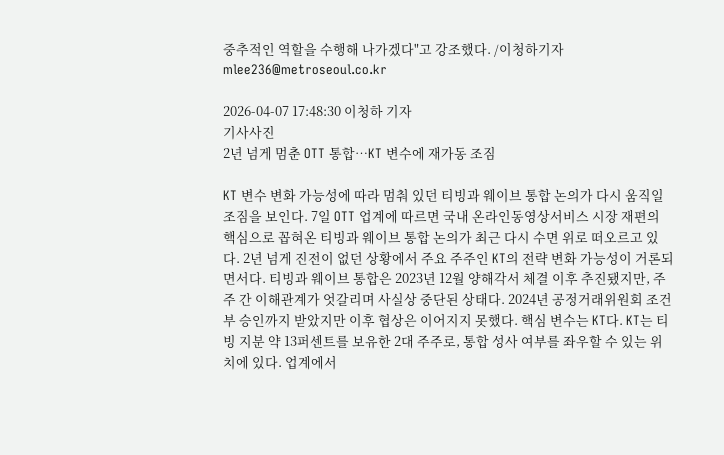중추적인 역할을 수행해 나가겠다"고 강조했다. /이청하기자 mlee236@metroseoul.co.kr

2026-04-07 17:48:30 이청하 기자
기사사진
2년 넘게 멈춘 OTT 통합…KT 변수에 재가동 조짐

KT 변수 변화 가능성에 따라 멈춰 있던 티빙과 웨이브 통합 논의가 다시 움직일 조짐을 보인다. 7일 OTT 업계에 따르면 국내 온라인동영상서비스 시장 재편의 핵심으로 꼽혀온 티빙과 웨이브 통합 논의가 최근 다시 수면 위로 떠오르고 있다. 2년 넘게 진전이 없던 상황에서 주요 주주인 KT의 전략 변화 가능성이 거론되면서다. 티빙과 웨이브 통합은 2023년 12월 양해각서 체결 이후 추진됐지만, 주주 간 이해관계가 엇갈리며 사실상 중단된 상태다. 2024년 공정거래위원회 조건부 승인까지 받았지만 이후 협상은 이어지지 못했다. 핵심 변수는 KT다. KT는 티빙 지분 약 13퍼센트를 보유한 2대 주주로, 통합 성사 여부를 좌우할 수 있는 위치에 있다. 업계에서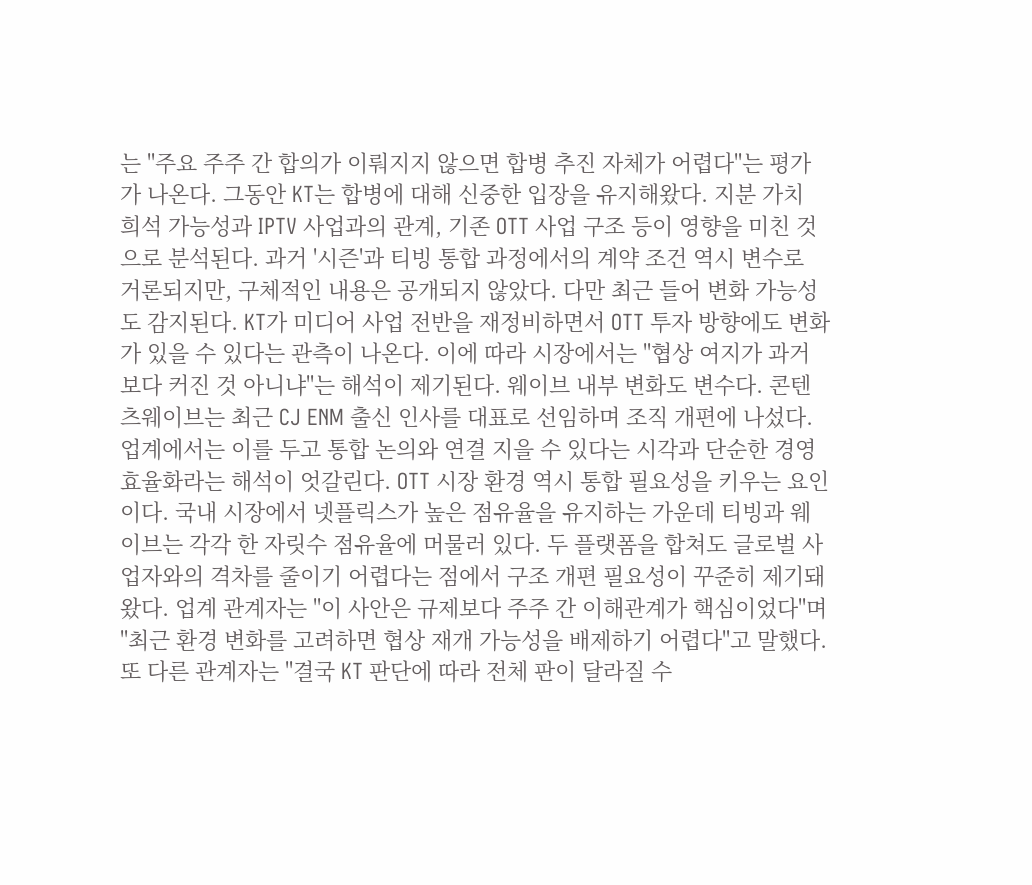는 "주요 주주 간 합의가 이뤄지지 않으면 합병 추진 자체가 어렵다"는 평가가 나온다. 그동안 KT는 합병에 대해 신중한 입장을 유지해왔다. 지분 가치 희석 가능성과 IPTV 사업과의 관계, 기존 OTT 사업 구조 등이 영향을 미친 것으로 분석된다. 과거 '시즌'과 티빙 통합 과정에서의 계약 조건 역시 변수로 거론되지만, 구체적인 내용은 공개되지 않았다. 다만 최근 들어 변화 가능성도 감지된다. KT가 미디어 사업 전반을 재정비하면서 OTT 투자 방향에도 변화가 있을 수 있다는 관측이 나온다. 이에 따라 시장에서는 "협상 여지가 과거보다 커진 것 아니냐"는 해석이 제기된다. 웨이브 내부 변화도 변수다. 콘텐츠웨이브는 최근 CJ ENM 출신 인사를 대표로 선임하며 조직 개편에 나섰다. 업계에서는 이를 두고 통합 논의와 연결 지을 수 있다는 시각과 단순한 경영 효율화라는 해석이 엇갈린다. OTT 시장 환경 역시 통합 필요성을 키우는 요인이다. 국내 시장에서 넷플릭스가 높은 점유율을 유지하는 가운데 티빙과 웨이브는 각각 한 자릿수 점유율에 머물러 있다. 두 플랫폼을 합쳐도 글로벌 사업자와의 격차를 줄이기 어렵다는 점에서 구조 개편 필요성이 꾸준히 제기돼 왔다. 업계 관계자는 "이 사안은 규제보다 주주 간 이해관계가 핵심이었다"며 "최근 환경 변화를 고려하면 협상 재개 가능성을 배제하기 어렵다"고 말했다. 또 다른 관계자는 "결국 KT 판단에 따라 전체 판이 달라질 수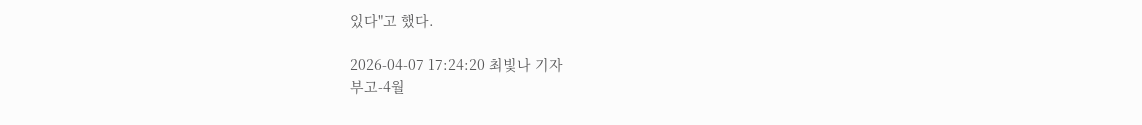있다"고 했다.

2026-04-07 17:24:20 최빛나 기자
부고-4월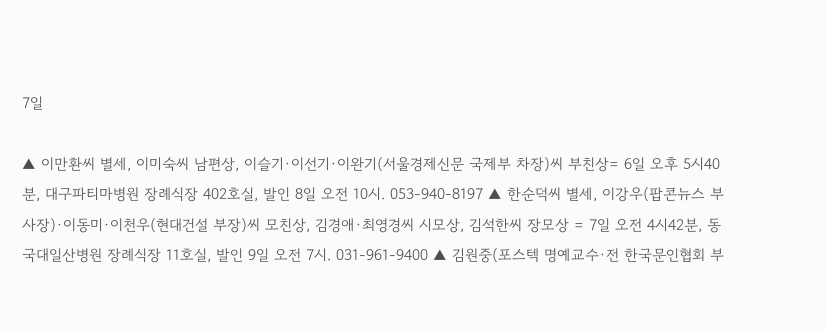7일

▲ 이만환씨 별세, 이미숙씨 남편상, 이슬기·이선기·이완기(서울경제신문 국제부 차장)씨 부친상= 6일 오후 5시40분, 대구파티마병원 장례식장 402호실, 발인 8일 오전 10시. 053-940-8197 ▲ 한순덕씨 별세, 이강우(팝콘뉴스 부사장)·이동미·이천우(현대건설 부장)씨 모친상, 김경애·최영경씨 시모상, 김석한씨 장모상 = 7일 오전 4시42분, 동국대일산병원 장례식장 11호실, 발인 9일 오전 7시. 031-961-9400 ▲ 김원중(포스텍 명예교수·전 한국문인협회 부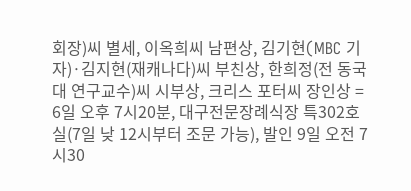회장)씨 별세, 이옥희씨 남편상, 김기현(MBC 기자)·김지현(재캐나다)씨 부친상, 한희정(전 동국대 연구교수)씨 시부상, 크리스 포터씨 장인상 = 6일 오후 7시20분, 대구전문장례식장 특302호실(7일 낮 12시부터 조문 가능), 발인 9일 오전 7시30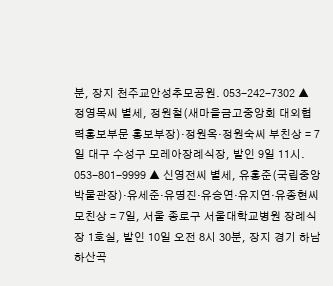분, 장지 천주교안성추모공원. 053-242-7302 ▲ 정영목씨 별세, 정원철(새마을금고중앙회 대외협력홍보부문 홍보부장)·정원옥·정원숙씨 부친상 = 7일 대구 수성구 모레아장례식장, 발인 9일 11시. 053-801-9999 ▲ 신영전씨 별세, 유홍준(국립중앙박물관장)·유세준·유명진·유승연·유지연·유종현씨 모친상 = 7일, 서울 종로구 서울대학교병원 장례식장 1호실, 발인 10일 오전 8시 30분, 장지 경기 하남 하산곡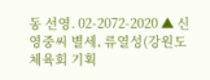동 선영. 02-2072-2020 ▲ 신영중씨 별세, 류열성(강원도체육회 기획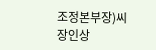조정본부장)씨 장인상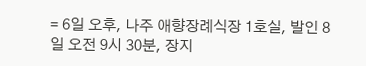= 6일 오후, 나주 애향장례식장 1호실, 발인 8일 오전 9시 30분, 장지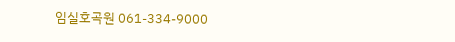임실호곡원 061-334-9000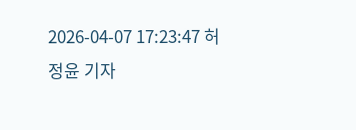2026-04-07 17:23:47 허정윤 기자